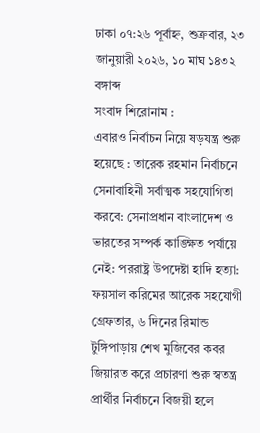ঢাকা ০৭:২৬ পূর্বাহ্ন, শুক্রবার, ২৩ জানুয়ারী ২০২৬, ১০ মাঘ ১৪৩২ বঙ্গাব্দ
সংবাদ শিরোনাম :
এবারও নির্বাচন নিয়ে ষড়যন্ত্র শুরু হয়েছে : তারেক রহমান নির্বাচনে সেনাবাহিনী সর্বাত্মক সহযোগিতা করবে: সেনাপ্রধান বাংলাদেশ ও ভারতের সম্পর্ক কাঙ্ক্ষিত পর্যায়ে নেই: পররাষ্ট্র উপদেষ্টা হাদি হত্যা: ফয়সাল করিমের আরেক সহযোগী গ্রেফতার, ৬ দিনের রিমান্ড টুঙ্গিপাড়ায় শেখ মুজিবের কবর জিয়ারত করে প্রচারণা শুরু স্বতন্ত্র প্রার্থীর নির্বাচনে বিজয়ী হলে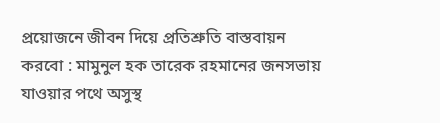প্রয়োজনে জীবন দিয়ে প্রতিশ্রুতি বাস্তবায়ন করবো : মামুনুল হক তারেক রহমানের জনসভায় যাওয়ার পথে অসুস্থ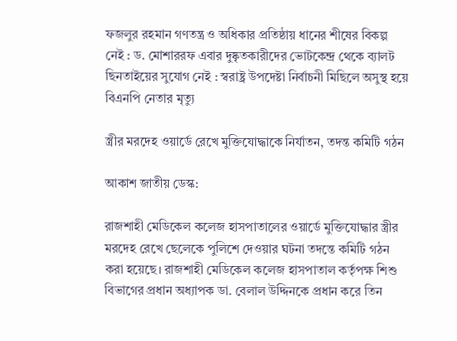ফজলুর রহমান গণতন্ত্র ও অধিকার প্রতিষ্ঠায় ধানের শীষের বিকল্প নেই : ড. মোশাররফ এবার দুষ্কৃতকারীদের ভোটকেন্দ্র থেকে ব্যালট ছিনতাইয়ের সুযোগ নেই : স্বরাষ্ট্র উপদেষ্টা নির্বাচনী মিছিলে অসুস্থ হয়ে বিএনপি নেতার মৃত্যু

স্ত্রীর মরদেহ ওয়ার্ডে রেখে মুক্তিযোদ্ধাকে নির্যাতন, তদন্ত কমিটি গঠন

আকাশ জাতীয় ডেস্ক:

রাজশাহী মেডিকেল কলেজ হাসপাতালের ওয়ার্ডে মুক্তিযোদ্ধার স্ত্রীর মরদেহ রেখে ছেলেকে পুলিশে দেওয়ার ঘটনা তদন্তে কমিটি গঠন করা হয়েছে। রাজশাহী মেডিকেল কলেজ হাসপাতাল কর্তৃপক্ষ শিশু বিভাগের প্রধান অধ্যাপক ডা. বেলাল উদ্দিনকে প্রধান করে তিন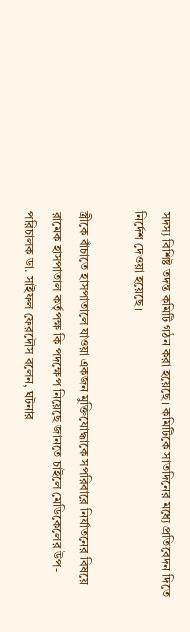সদস্য বিশিষ্ট তদন্ত কমিটি গঠন করা হয়েছে। কমিটিকে সাতদিনের মধ্যে প্রতিবেদন দিতে নির্দেশ দেওয়া হয়েছে।

স্ত্রীকে বাঁচাতে হাসপাতালে যাওয়া একজন মুক্তিযোদ্ধাকে সপরিবারে নির্যাতনের বিষয়ে রামেক হাসপাতাল কর্তৃপক্ষ কি পদক্ষেপ নিয়েছে জানতে চাইলে মেডিকেলের উপ-পরিচালক ডা. সাইফল ফেরদৌস বলেন, ঘটনার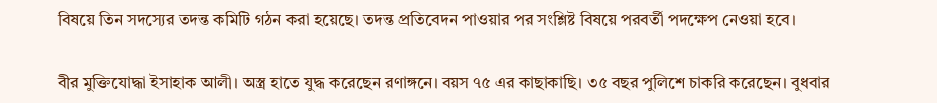বিষয়ে তিন সদস্যের তদন্ত কমিটি গঠন করা হয়েছে। তদন্ত প্রতিবেদন পাওয়ার পর সংশ্লিষ্ট বিষয়ে পরবর্তী পদক্ষেপ নেওয়া হবে।

বীর মুক্তিযোদ্ধা ইসাহাক আলী। অস্ত্র হাতে যুদ্ধ করেছেন রণাঙ্গনে। বয়স ৭৫ এর কাছাকাছি। ৩৫ বছর পুলিশে চাকরি করেছেন। বুধবার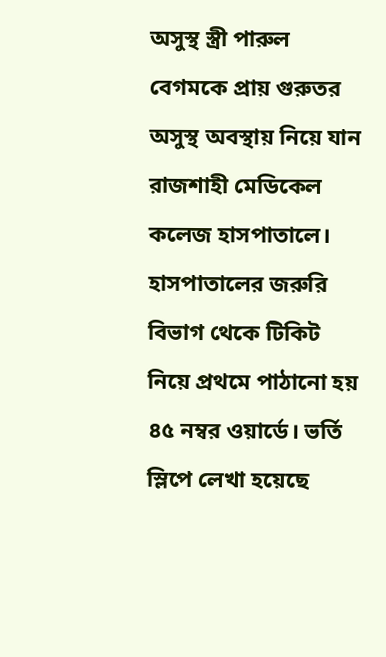অসুস্থ স্ত্রী পারুল বেগমকে প্রায় গুরুতর অসুস্থ অবস্থায় নিয়ে যান রাজশাহী মেডিকেল কলেজ হাসপাতালে। হাসপাতালের জরুরি বিভাগ থেকে টিকিট নিয়ে প্রথমে পাঠানো হয় ৪৫ নম্বর ওয়ার্ডে। ভর্তি স্লিপে লেখা হয়েছে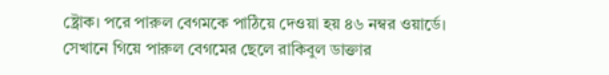ষ্ট্রোক। পরে পারুল বেগমকে পাঠিয়ে দেওয়া হয় ৪৬ নম্বর ওয়ার্ডে। সেখানে গিয়ে পারুল বেগমের ছেলে রাকিবুল ডাক্তার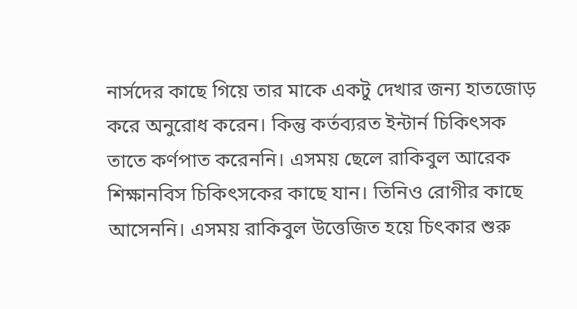নার্সদের কাছে গিয়ে তার মাকে একটু দেখার জন্য হাতজোড় করে অনুরোধ করেন। কিন্তু কর্তব্যরত ইন্টার্ন চিকিৎসক তাতে কর্ণপাত করেননি। এসময় ছেলে রাকিবুল আরেক শিক্ষানবিস চিকিৎসকের কাছে যান। তিনিও রোগীর কাছে আসেননি। এসময় রাকিবুল উত্তেজিত হয়ে চিৎকার শুরু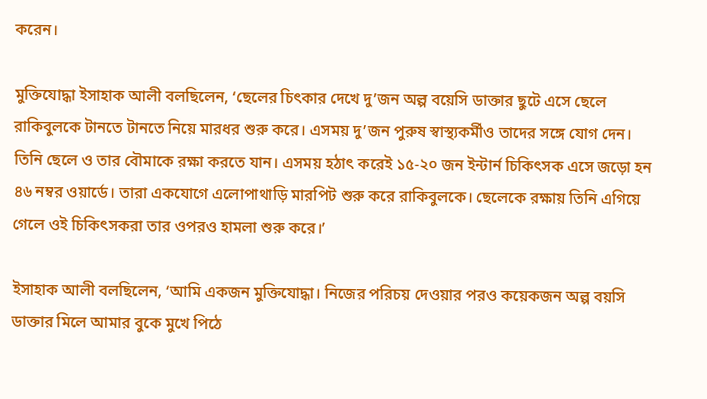করেন।

মুক্তিযোদ্ধা ইসাহাক আলী বলছিলেন, ‘ছেলের চিৎকার দেখে দু’জন অল্প বয়েসি ডাক্তার ছুটে এসে ছেলে রাকিবুলকে টানতে টানতে নিয়ে মারধর শুরু করে। এসময় দু’জন পুরুষ স্বাস্থ্যকর্মীও তাদের সঙ্গে যোগ দেন। তিনি ছেলে ও তার বৌমাকে রক্ষা করতে যান। এসময় হঠাৎ করেই ১৫-২০ জন ইন্টার্ন চিকিৎসক এসে জড়ো হন ৪৬ নম্বর ওয়ার্ডে। তারা একযোগে এলোপাথাড়ি মারপিট শুরু করে রাকিবুলকে। ছেলেকে রক্ষায় তিনি এগিয়ে গেলে ওই চিকিৎসকরা তার ওপরও হামলা শুরু করে।’

ইসাহাক আলী বলছিলেন, ‘আমি একজন মুক্তিযোদ্ধা। নিজের পরিচয় দেওয়ার পরও কয়েকজন অল্প বয়সি ডাক্তার মিলে আমার বুকে মুখে পিঠে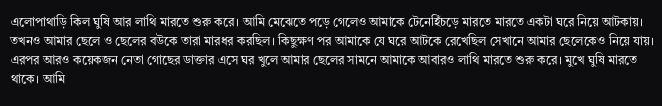এলোপাথাড়ি কিল ঘুষি আর লাথি মারতে শুরু করে। আমি মেঝেতে পড়ে গেলেও আমাকে টেনেহিঁচড়ে মারতে মারতে একটা ঘরে নিয়ে আটকায়। তখনও আমার ছেলে ও ছেলের বউকে তারা মারধর করছিল। কিছুক্ষণ পর আমাকে যে ঘরে আটকে রেখেছিল সেখানে আমার ছেলেকেও নিয়ে যায়। এরপর আরও কয়েকজন নেতা গোছের ডাক্তার এসে ঘর খুলে আমার ছেলের সামনে আমাকে আবারও লাথি মারতে শুরু করে। মুখে ঘুষি মারতে থাকে। আমি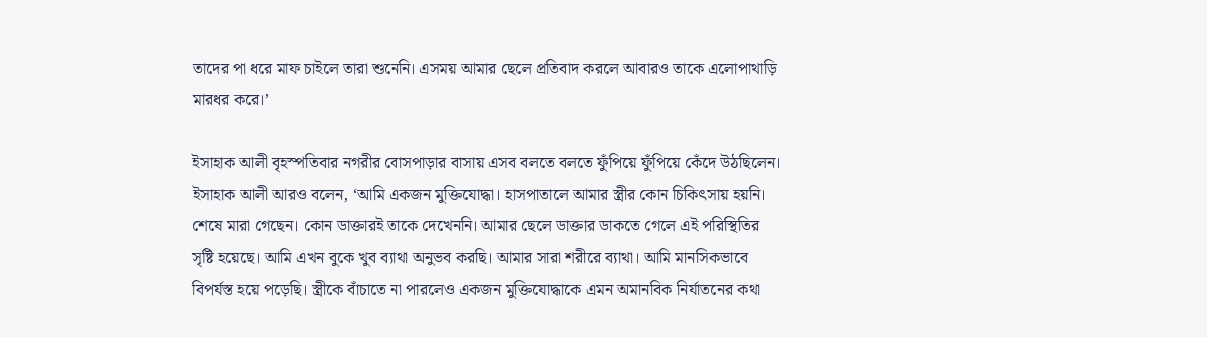তাদের পা ধরে মাফ চাইলে তারা শুনেনি। এসময় আমার ছেলে প্রতিবাদ করলে আবারও তাকে এলোপাথাড়ি মারধর করে।’

ইসাহাক আলী বৃহস্পতিবার নগরীর বোসপাড়ার বাসায় এসব বলতে বলতে ফুঁপিয়ে ফুঁপিয়ে কেঁদে উঠছিলেন। ইসাহাক আলী আরও বলেন, ‘আমি একজন মুক্তিযোদ্ধা। হাসপাতালে আমার স্ত্রীর কোন চিকিৎসায় হয়নি। শেষে মারা গেছেন। কোন ডাক্তারই তাকে দেখেননি। আমার ছেলে ডাক্তার ডাকতে গেলে এই পরিস্থিতির সৃষ্টি হয়েছে। আমি এখন বুকে খুব ব্যাথা অনুভব করছি। আমার সারা শরীরে ব্যাথা। আমি মানসিকভাবে বিপর্যস্ত হয়ে পড়েছি। স্ত্রীকে বাঁচাতে না পারলেও একজন মুক্তিযোদ্ধাকে এমন অমানবিক নির্যাতনের কথা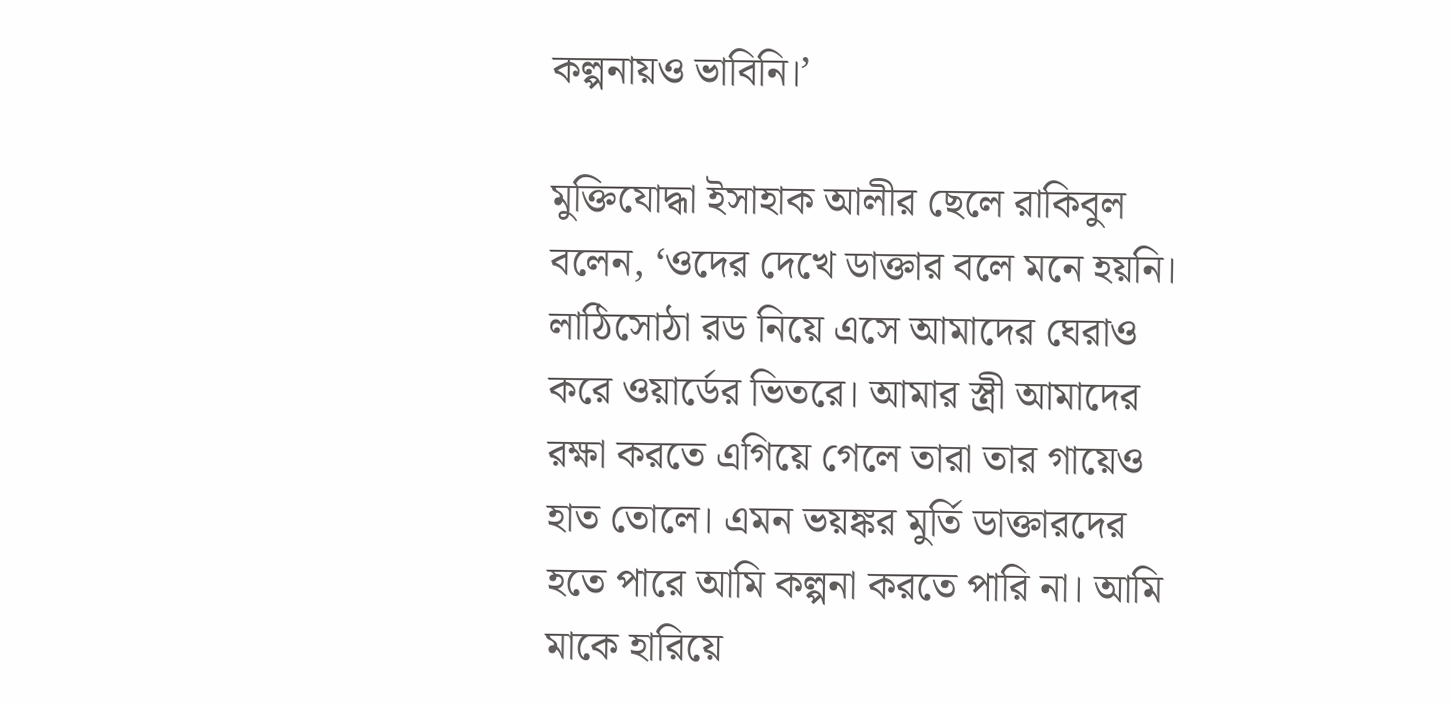কল্পনায়ও ভাবিনি।’

মুক্তিযোদ্ধা ইসাহাক আলীর ছেলে রাকিবুল বলেন, ‘ওদের দেখে ডাক্তার বলে মনে হয়নি। লাঠিসোঠা রড নিয়ে এসে আমাদের ঘেরাও করে ওয়ার্ডের ভিতরে। আমার স্ত্রী আমাদের রক্ষা করতে এগিয়ে গেলে তারা তার গায়েও হাত তোলে। এমন ভয়ঙ্কর মুর্তি ডাক্তারদের হতে পারে আমি কল্পনা করতে পারি না। আমি মাকে হারিয়ে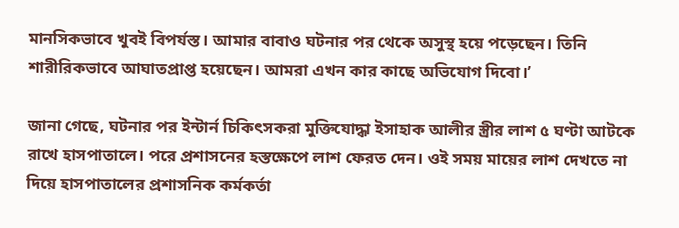মানসিকভাবে খুবই বিপর্যস্ত। আমার বাবাও ঘটনার পর থেকে অসুস্থ হয়ে পড়েছেন। তিনি শারীরিকভাবে আঘাতপ্রাপ্ত হয়েছেন। আমরা এখন কার কাছে অভিযোগ দিবো।’

জানা গেছে, ঘটনার পর ইন্টার্ন চিকিৎসকরা মুক্তিযোদ্ধা ইসাহাক আলীর স্ত্রীর লাশ ৫ ঘণ্টা আটকে রাখে হাসপাতালে। পরে প্রশাসনের হস্তক্ষেপে লাশ ফেরত দেন। ওই সময় মায়ের লাশ দেখতে না দিয়ে হাসপাতালের প্রশাসনিক কর্মকর্তা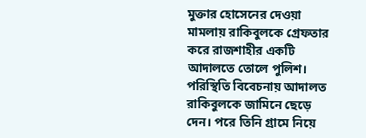মুক্তার হোসেনের দেওয়া মামলায় রাকিবুলকে গ্রেফতার করে রাজশাহীর একটি আদালতে তোলে পুলিশ। পরিস্থিতি বিবেচনায় আদালত রাকিবুলকে জামিনে ছেড়ে দেন। পরে তিনি গ্রামে নিয়ে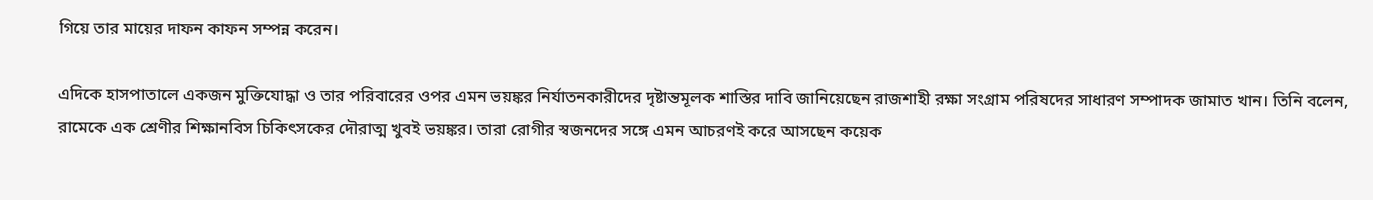গিয়ে তার মায়ের দাফন কাফন সম্পন্ন করেন।

এদিকে হাসপাতালে একজন মুক্তিযোদ্ধা ও তার পরিবারের ওপর এমন ভয়ঙ্কর নির্যাতনকারীদের দৃষ্টান্তমূলক শাস্তির দাবি জানিয়েছেন রাজশাহী রক্ষা সংগ্রাম পরিষদের সাধারণ সম্পাদক জামাত খান। তিনি বলেন, রামেকে এক শ্রেণীর শিক্ষানবিস চিকিৎসকের দৌরাত্ম খুবই ভয়ঙ্কর। তারা রোগীর স্বজনদের সঙ্গে এমন আচরণই করে আসছেন কয়েক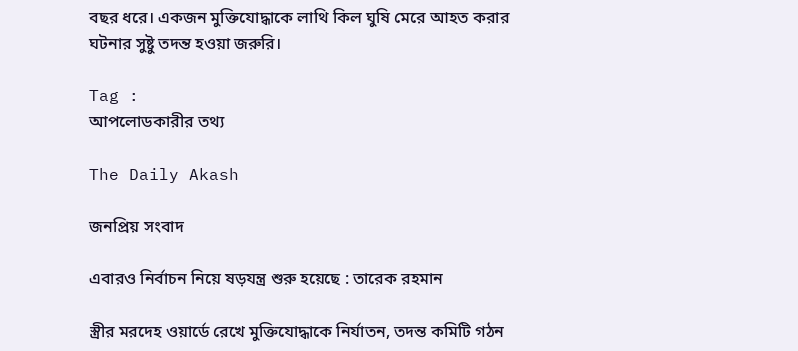বছর ধরে। একজন মুক্তিযোদ্ধাকে লাথি কিল ঘুষি মেরে আহত করার ঘটনার সুষ্টু তদন্ত হওয়া জরুরি।

Tag :
আপলোডকারীর তথ্য

The Daily Akash

জনপ্রিয় সংবাদ

এবারও নির্বাচন নিয়ে ষড়যন্ত্র শুরু হয়েছে : তারেক রহমান

স্ত্রীর মরদেহ ওয়ার্ডে রেখে মুক্তিযোদ্ধাকে নির্যাতন, তদন্ত কমিটি গঠন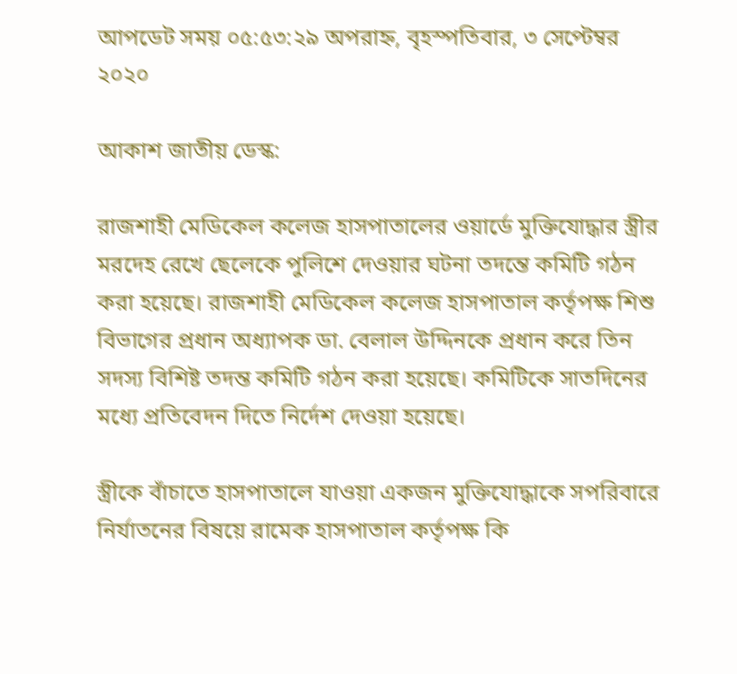আপডেট সময় ০৫:৫৩:২৯ অপরাহ্ন, বৃহস্পতিবার, ৩ সেপ্টেম্বর ২০২০

আকাশ জাতীয় ডেস্ক:

রাজশাহী মেডিকেল কলেজ হাসপাতালের ওয়ার্ডে মুক্তিযোদ্ধার স্ত্রীর মরদেহ রেখে ছেলেকে পুলিশে দেওয়ার ঘটনা তদন্তে কমিটি গঠন করা হয়েছে। রাজশাহী মেডিকেল কলেজ হাসপাতাল কর্তৃপক্ষ শিশু বিভাগের প্রধান অধ্যাপক ডা. বেলাল উদ্দিনকে প্রধান করে তিন সদস্য বিশিষ্ট তদন্ত কমিটি গঠন করা হয়েছে। কমিটিকে সাতদিনের মধ্যে প্রতিবেদন দিতে নির্দেশ দেওয়া হয়েছে।

স্ত্রীকে বাঁচাতে হাসপাতালে যাওয়া একজন মুক্তিযোদ্ধাকে সপরিবারে নির্যাতনের বিষয়ে রামেক হাসপাতাল কর্তৃপক্ষ কি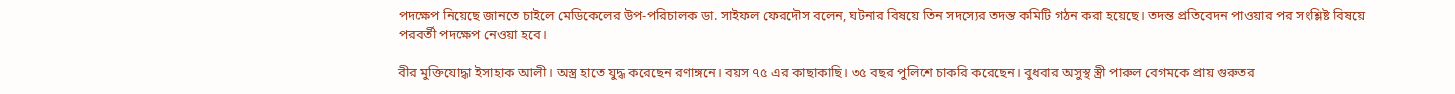পদক্ষেপ নিয়েছে জানতে চাইলে মেডিকেলের উপ-পরিচালক ডা. সাইফল ফেরদৌস বলেন, ঘটনার বিষয়ে তিন সদস্যের তদন্ত কমিটি গঠন করা হয়েছে। তদন্ত প্রতিবেদন পাওয়ার পর সংশ্লিষ্ট বিষয়ে পরবর্তী পদক্ষেপ নেওয়া হবে।

বীর মুক্তিযোদ্ধা ইসাহাক আলী। অস্ত্র হাতে যুদ্ধ করেছেন রণাঙ্গনে। বয়স ৭৫ এর কাছাকাছি। ৩৫ বছর পুলিশে চাকরি করেছেন। বুধবার অসুস্থ স্ত্রী পারুল বেগমকে প্রায় গুরুতর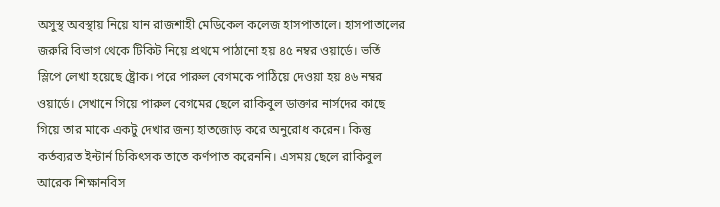অসুস্থ অবস্থায় নিয়ে যান রাজশাহী মেডিকেল কলেজ হাসপাতালে। হাসপাতালের জরুরি বিভাগ থেকে টিকিট নিয়ে প্রথমে পাঠানো হয় ৪৫ নম্বর ওয়ার্ডে। ভর্তি স্লিপে লেখা হয়েছে ষ্ট্রোক। পরে পারুল বেগমকে পাঠিয়ে দেওয়া হয় ৪৬ নম্বর ওয়ার্ডে। সেখানে গিয়ে পারুল বেগমের ছেলে রাকিবুল ডাক্তার নার্সদের কাছে গিয়ে তার মাকে একটু দেখার জন্য হাতজোড় করে অনুরোধ করেন। কিন্তু কর্তব্যরত ইন্টার্ন চিকিৎসক তাতে কর্ণপাত করেননি। এসময় ছেলে রাকিবুল আরেক শিক্ষানবিস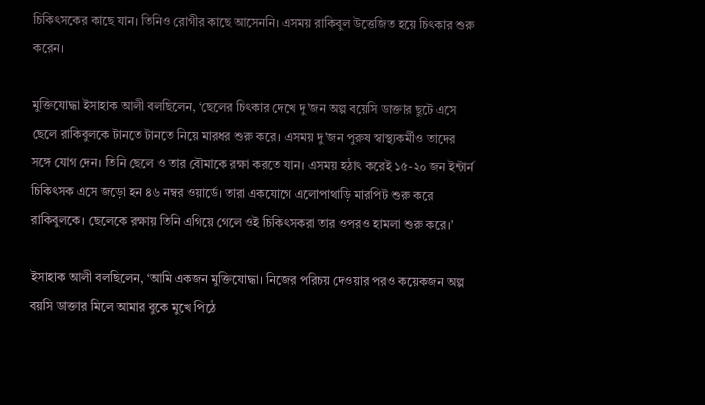চিকিৎসকের কাছে যান। তিনিও রোগীর কাছে আসেননি। এসময় রাকিবুল উত্তেজিত হয়ে চিৎকার শুরু করেন।

মুক্তিযোদ্ধা ইসাহাক আলী বলছিলেন, ‘ছেলের চিৎকার দেখে দু’জন অল্প বয়েসি ডাক্তার ছুটে এসে ছেলে রাকিবুলকে টানতে টানতে নিয়ে মারধর শুরু করে। এসময় দু’জন পুরুষ স্বাস্থ্যকর্মীও তাদের সঙ্গে যোগ দেন। তিনি ছেলে ও তার বৌমাকে রক্ষা করতে যান। এসময় হঠাৎ করেই ১৫-২০ জন ইন্টার্ন চিকিৎসক এসে জড়ো হন ৪৬ নম্বর ওয়ার্ডে। তারা একযোগে এলোপাথাড়ি মারপিট শুরু করে রাকিবুলকে। ছেলেকে রক্ষায় তিনি এগিয়ে গেলে ওই চিকিৎসকরা তার ওপরও হামলা শুরু করে।’

ইসাহাক আলী বলছিলেন, ‘আমি একজন মুক্তিযোদ্ধা। নিজের পরিচয় দেওয়ার পরও কয়েকজন অল্প বয়সি ডাক্তার মিলে আমার বুকে মুখে পিঠে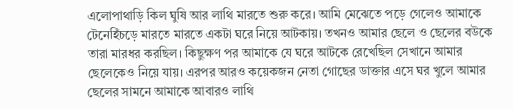এলোপাথাড়ি কিল ঘুষি আর লাথি মারতে শুরু করে। আমি মেঝেতে পড়ে গেলেও আমাকে টেনেহিঁচড়ে মারতে মারতে একটা ঘরে নিয়ে আটকায়। তখনও আমার ছেলে ও ছেলের বউকে তারা মারধর করছিল। কিছুক্ষণ পর আমাকে যে ঘরে আটকে রেখেছিল সেখানে আমার ছেলেকেও নিয়ে যায়। এরপর আরও কয়েকজন নেতা গোছের ডাক্তার এসে ঘর খুলে আমার ছেলের সামনে আমাকে আবারও লাথি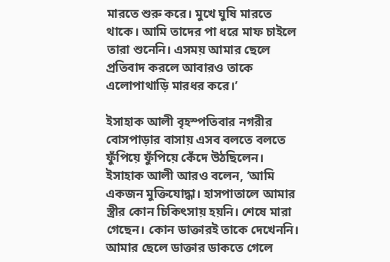মারতে শুরু করে। মুখে ঘুষি মারতে থাকে। আমি তাদের পা ধরে মাফ চাইলে তারা শুনেনি। এসময় আমার ছেলে প্রতিবাদ করলে আবারও তাকে এলোপাথাড়ি মারধর করে।’

ইসাহাক আলী বৃহস্পতিবার নগরীর বোসপাড়ার বাসায় এসব বলতে বলতে ফুঁপিয়ে ফুঁপিয়ে কেঁদে উঠছিলেন। ইসাহাক আলী আরও বলেন, ‘আমি একজন মুক্তিযোদ্ধা। হাসপাতালে আমার স্ত্রীর কোন চিকিৎসায় হয়নি। শেষে মারা গেছেন। কোন ডাক্তারই তাকে দেখেননি। আমার ছেলে ডাক্তার ডাকতে গেলে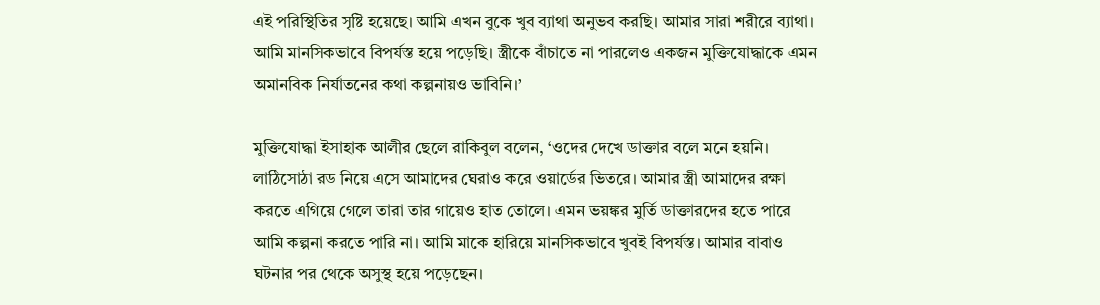এই পরিস্থিতির সৃষ্টি হয়েছে। আমি এখন বুকে খুব ব্যাথা অনুভব করছি। আমার সারা শরীরে ব্যাথা। আমি মানসিকভাবে বিপর্যস্ত হয়ে পড়েছি। স্ত্রীকে বাঁচাতে না পারলেও একজন মুক্তিযোদ্ধাকে এমন অমানবিক নির্যাতনের কথা কল্পনায়ও ভাবিনি।’

মুক্তিযোদ্ধা ইসাহাক আলীর ছেলে রাকিবুল বলেন, ‘ওদের দেখে ডাক্তার বলে মনে হয়নি। লাঠিসোঠা রড নিয়ে এসে আমাদের ঘেরাও করে ওয়ার্ডের ভিতরে। আমার স্ত্রী আমাদের রক্ষা করতে এগিয়ে গেলে তারা তার গায়েও হাত তোলে। এমন ভয়ঙ্কর মুর্তি ডাক্তারদের হতে পারে আমি কল্পনা করতে পারি না। আমি মাকে হারিয়ে মানসিকভাবে খুবই বিপর্যস্ত। আমার বাবাও ঘটনার পর থেকে অসুস্থ হয়ে পড়েছেন।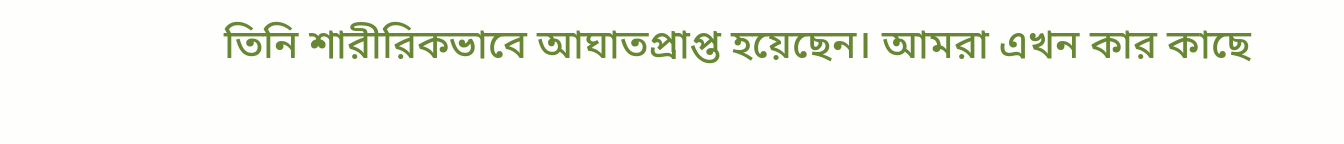তিনি শারীরিকভাবে আঘাতপ্রাপ্ত হয়েছেন। আমরা এখন কার কাছে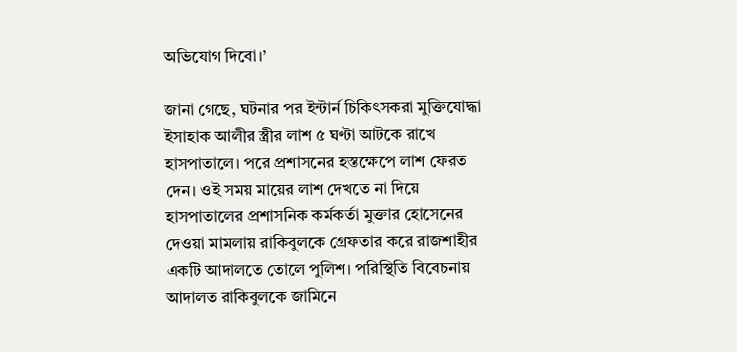অভিযোগ দিবো।’

জানা গেছে, ঘটনার পর ইন্টার্ন চিকিৎসকরা মুক্তিযোদ্ধা ইসাহাক আলীর স্ত্রীর লাশ ৫ ঘণ্টা আটকে রাখে হাসপাতালে। পরে প্রশাসনের হস্তক্ষেপে লাশ ফেরত দেন। ওই সময় মায়ের লাশ দেখতে না দিয়ে হাসপাতালের প্রশাসনিক কর্মকর্তা মুক্তার হোসেনের দেওয়া মামলায় রাকিবুলকে গ্রেফতার করে রাজশাহীর একটি আদালতে তোলে পুলিশ। পরিস্থিতি বিবেচনায় আদালত রাকিবুলকে জামিনে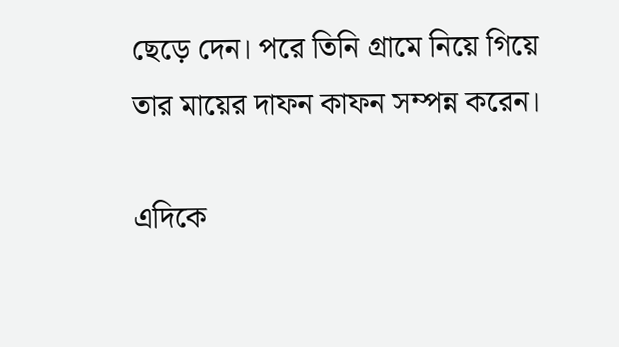ছেড়ে দেন। পরে তিনি গ্রামে নিয়ে গিয়ে তার মায়ের দাফন কাফন সম্পন্ন করেন।

এদিকে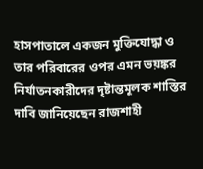হাসপাতালে একজন মুক্তিযোদ্ধা ও তার পরিবারের ওপর এমন ভয়ঙ্কর নির্যাতনকারীদের দৃষ্টান্তমূলক শাস্তির দাবি জানিয়েছেন রাজশাহী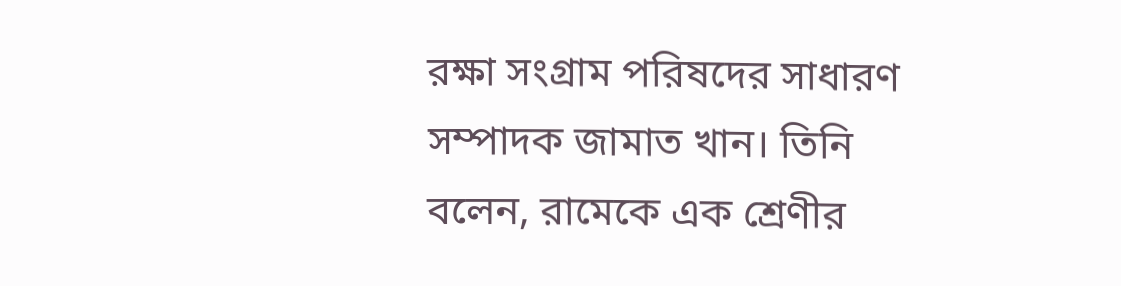রক্ষা সংগ্রাম পরিষদের সাধারণ সম্পাদক জামাত খান। তিনি বলেন, রামেকে এক শ্রেণীর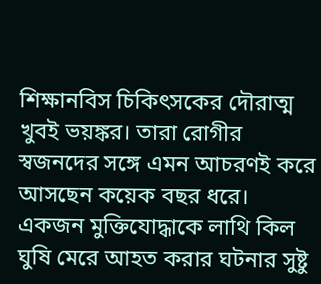শিক্ষানবিস চিকিৎসকের দৌরাত্ম খুবই ভয়ঙ্কর। তারা রোগীর স্বজনদের সঙ্গে এমন আচরণই করে আসছেন কয়েক বছর ধরে। একজন মুক্তিযোদ্ধাকে লাথি কিল ঘুষি মেরে আহত করার ঘটনার সুষ্টু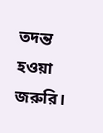তদন্ত হওয়া জরুরি।